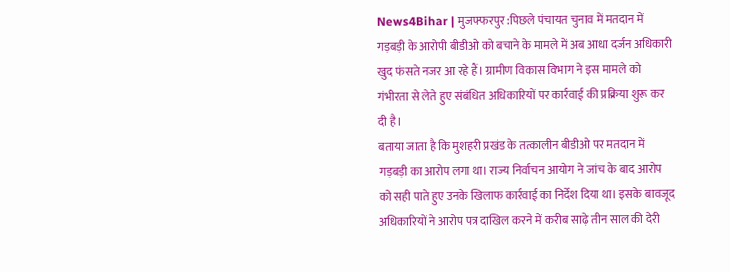News4Bihar | मुजफ्फरपुर :पिछले पंचायत चुनाव में मतदान में गड़बड़ी के आरोपी बीडीओ को बचाने के मामले में अब आधा दर्जन अधिकारी खुद फंसते नजर आ रहे हैं। ग्रामीण विकास विभाग ने इस मामले को गंभीरता से लेते हुए संबंधित अधिकारियों पर कार्रवाई की प्रक्रिया शुरू कर दी है।
बताया जाता है कि मुशहरी प्रखंड के तत्कालीन बीडीओ पर मतदान में गड़बड़ी का आरोप लगा था। राज्य निर्वाचन आयोग ने जांच के बाद आरोप को सही पाते हुए उनके खिलाफ कार्रवाई का निर्देश दिया था। इसके बावजूद अधिकारियों ने आरोप पत्र दाखिल करने में करीब साढ़े तीन साल की देरी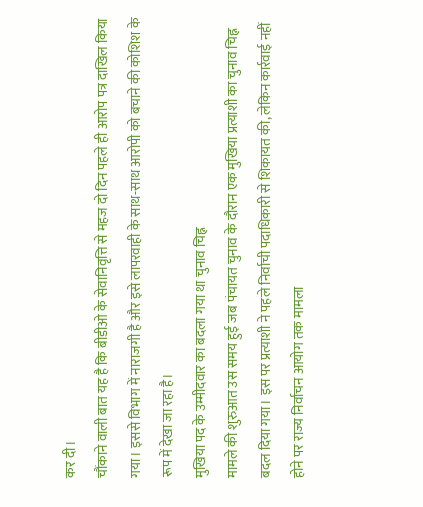कर दी।
चौंकाने वाली बात यह है कि बीडीओ के सेवानिवृत्ति से महज दो दिन पहले ही आरोप पत्र दाखिल किया गया। इससे विभाग में नाराजगी है और इसे लापरवाही के साथ-साथ आरोपी को बचाने की कोशिश के रूप में देखा जा रहा है।
मुखिया पद के उम्मीदवार का बदला गया था चुनाव चिह्न
मामले की शुरुआत उस समय हुई जब पंचायत चुनाव के दौरान एक मुखिया प्रत्याशी का चुनाव चिह्न बदल दिया गया। इस पर प्रत्याशी ने पहले निर्वाची पदाधिकारी से शिकायत की, लेकिन कार्रवाई नहीं होने पर राज्य निर्वाचन आयोग तक मामला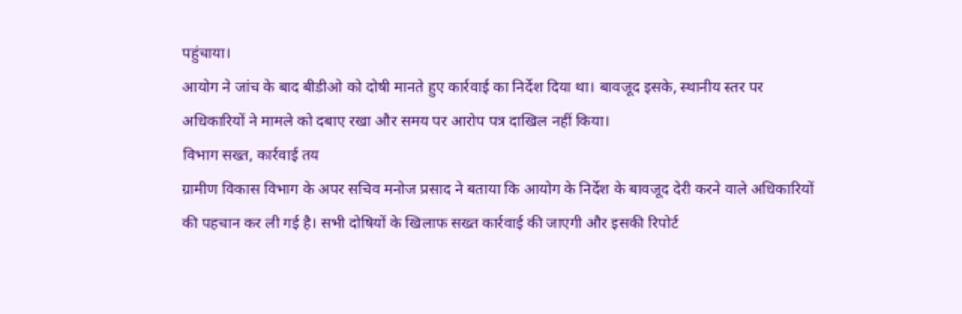पहुंचाया।
आयोग ने जांच के बाद बीडीओ को दोषी मानते हुए कार्रवाई का निर्देश दिया था। बावजूद इसके, स्थानीय स्तर पर अधिकारियों ने मामले को दबाए रखा और समय पर आरोप पत्र दाखिल नहीं किया।
विभाग सख्त, कार्रवाई तय
ग्रामीण विकास विभाग के अपर सचिव मनोज प्रसाद ने बताया कि आयोग के निर्देश के बावजूद देरी करने वाले अधिकारियों की पहचान कर ली गई है। सभी दोषियों के खिलाफ सख्त कार्रवाई की जाएगी और इसकी रिपोर्ट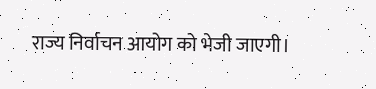राज्य निर्वाचन आयोग को भेजी जाएगी।